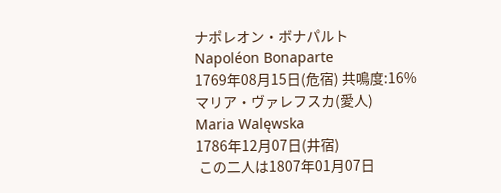ナポレオン・ボナパルト
Napoléon Bonaparte
1769年08月15日(危宿) 共鳴度:16%
マリア・ヴァレフスカ(愛人)
Maria Walęwska
1786年12月07日(井宿)
 この二人は1807年01月07日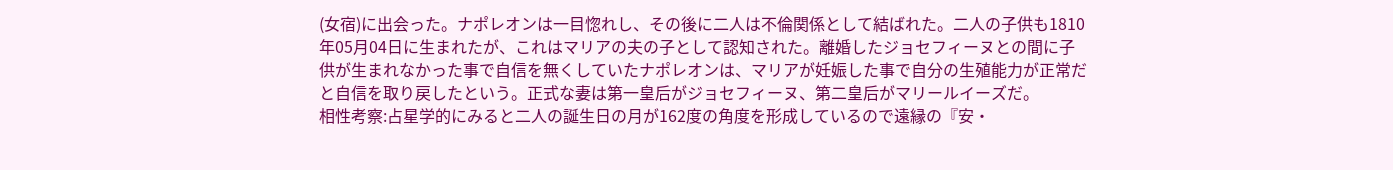(女宿)に出会った。ナポレオンは一目惚れし、その後に二人は不倫関係として結ばれた。二人の子供も1810年05月04日に生まれたが、これはマリアの夫の子として認知された。離婚したジョセフィーヌとの間に子供が生まれなかった事で自信を無くしていたナポレオンは、マリアが妊娠した事で自分の生殖能力が正常だと自信を取り戻したという。正式な妻は第一皇后がジョセフィーヌ、第二皇后がマリールイーズだ。
相性考察:占星学的にみると二人の誕生日の月が162度の角度を形成しているので遠縁の『安・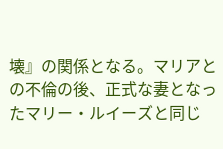壊』の関係となる。マリアとの不倫の後、正式な妻となったマリー・ルイーズと同じ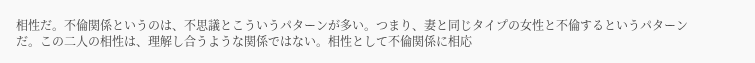相性だ。不倫関係というのは、不思議とこういうパターンが多い。つまり、妻と同じタイプの女性と不倫するというパターンだ。この二人の相性は、理解し合うような関係ではない。相性として不倫関係に相応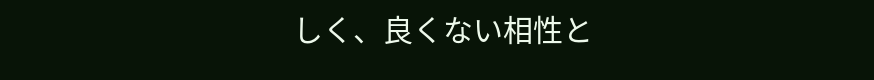しく、良くない相性と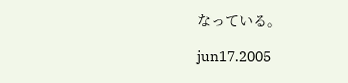なっている。

jun17.2005